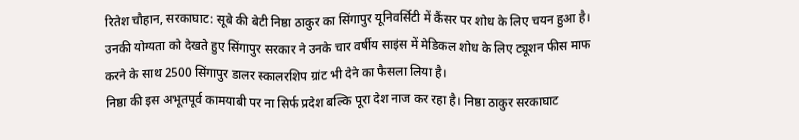रितेश चौहान, सरकाघाट: सूबे की बेटी निष्ठा ठाकुर का सिंगापुर यूनिवर्सिटी में कैंसर पर शोध के लिए चयन हुआ है। उनकी योग्यता को देखते हुए सिंगापुर सरकार ने उनके चार वर्षीय साइंस में मेडिकल शोध के लिए ट्यूशन फीस माफ करने के साथ 2500 सिंगापुर डालर स्कालरशिप ग्रांट भी देने का फैसला लिया है।
निष्ठा की इस अभूतपूर्व कामयाबी पर ना सिर्फ प्रदेश बल्कि पूरा देश नाज कर रहा है। निष्ठा ठाकुर सरकाघाट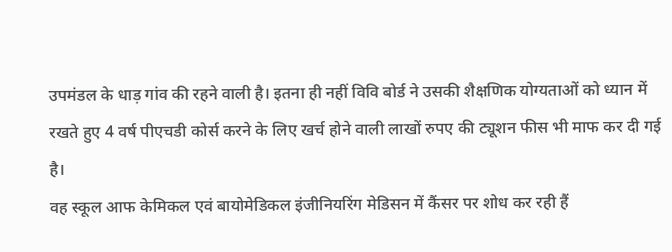उपमंडल के धाड़ गांव की रहने वाली है। इतना ही नहीं विवि बोर्ड ने उसकी शैक्षणिक योग्यताओं को ध्यान में रखते हुए 4 वर्ष पीएचडी कोर्स करने के लिए खर्च होने वाली लाखों रुपए की ट्यूशन फीस भी माफ कर दी गई है।
वह स्कूल आफ केमिकल एवं बायोमेडिकल इंजीनियरिंग मेडिसन में कैंसर पर शोध कर रही हैं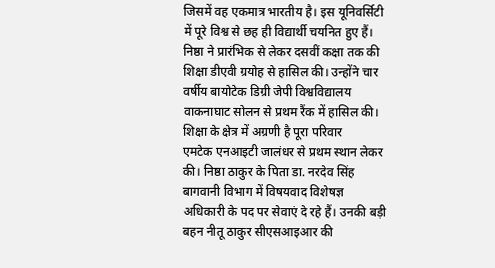जिसमें वह एकमात्र भारतीय है। इस यूनिवर्सिटी में पूरे विश्व से छह ही विद्यार्थी चयनित हुए हैं। निष्ठा ने प्रारंभिक से लेकर दसवीं कक्षा तक की शिक्षा डीएवी ग्रयोह से हासिल की। उन्होंने चार वर्षीय बायोटेक डिग्री जेपी विश्वविद्यालय वाकनाघाट सोलन से प्रथम रैंक में हासिल की।
शिक्षा के क्षेत्र में अग्रणी है पूरा परिवार
एमटेक एनआइटी जालंधर से प्रथम स्थान लेकर की। निष्ठा ठाकुर के पिता डा. नरदेव सिंह बागवानी विभाग में विषयवाद विशेषज्ञ अधिकारी के पद पर सेवाएं दे रहे हैं। उनकी बड़ी बहन नीतू ठाकुर सीएसआइआर की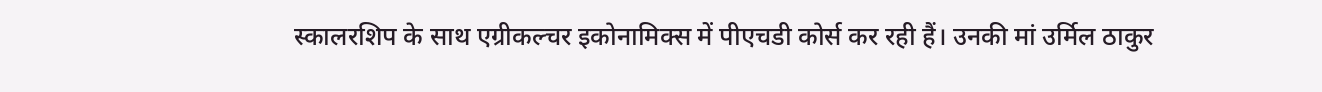स्कालरशिप के साथ एग्रीकल्चर इकोनामिक्स में पीएचडी कोर्स कर रही हैं। उनकी मां उर्मिल ठाकुर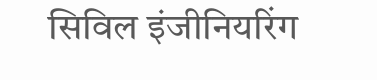सिविल इंजीनियरिंग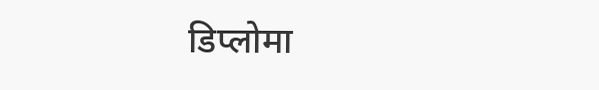डिप्लोमा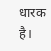धारक है।